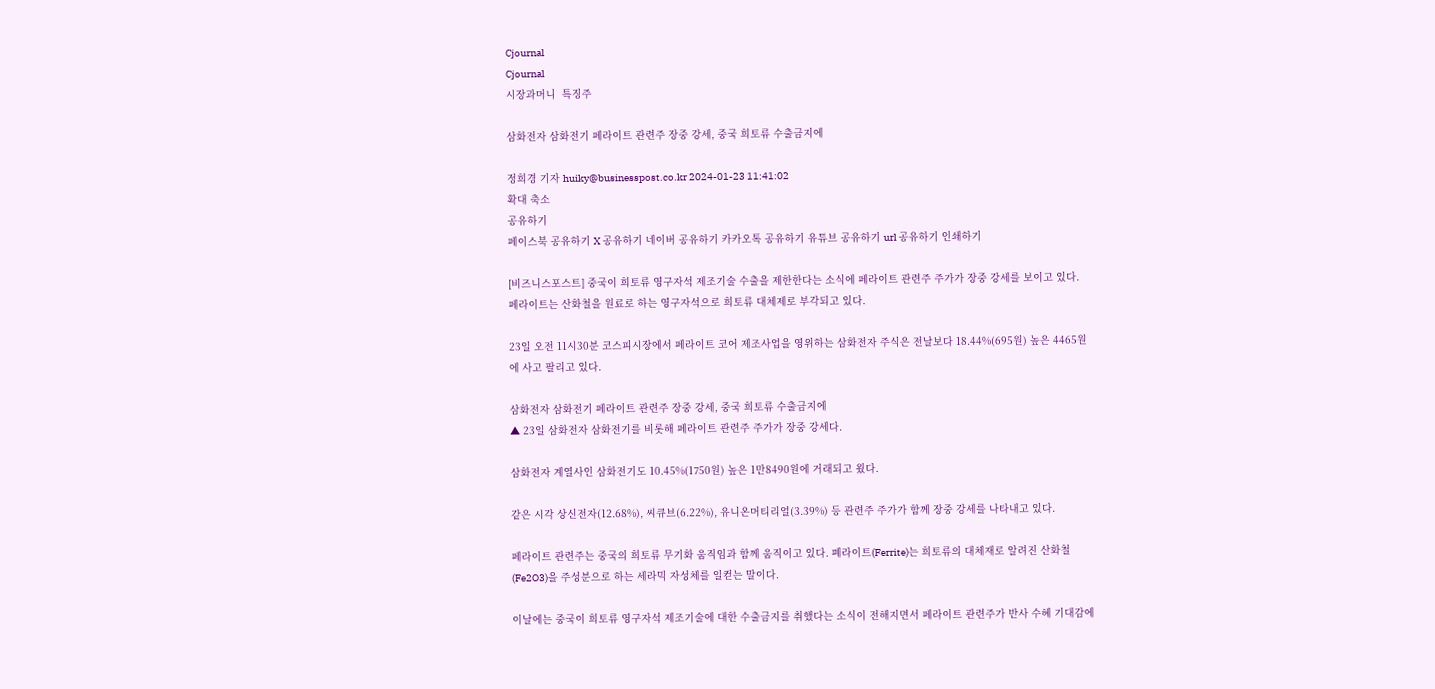Cjournal
Cjournal
시장과머니  특징주

삼화전자 삼화전기 페라이트 관련주 장중 강세, 중국 희토류 수출금지에

정희경 기자 huiky@businesspost.co.kr 2024-01-23 11:41:02
확대 축소
공유하기
페이스북 공유하기 X 공유하기 네이버 공유하기 카카오톡 공유하기 유튜브 공유하기 url 공유하기 인쇄하기

[비즈니스포스트] 중국이 희토류 영구자석 제조기술 수출을 제한한다는 소식에 페라이트 관련주 주가가 장중 강세를 보이고 있다. 페라이트는 산화철을 원료로 하는 영구자석으로 희토류 대체제로 부각되고 있다.

23일 오전 11시30분 코스피시장에서 페라이트 코어 제조사업을 영위하는 삼화전자 주식은 전날보다 18.44%(695원) 높은 4465원에 사고 팔리고 있다.

삼화전자 삼화전기 페라이트 관련주 장중 강세, 중국 희토류 수출금지에
▲ 23일 삼화전자 삼화전기를 비롯해 페라이트 관련주 주가가 장중 강세다.

삼화전자 계열사인 삼화전기도 10.45%(1750원) 높은 1만8490원에 거래되고 욌다.

같은 시각 상신전자(12.68%), 씨큐브(6.22%), 유니온머티리얼(3.39%) 등 관련주 주가가 함께 장중 강세를 나타내고 있다.

페라이트 관련주는 중국의 희토류 무기화 움직임과 함께 움직이고 있다. 폐라이트(Ferrite)는 희토류의 대체재로 알려진 산화철(Fe2O3)을 주성분으로 하는 세라믹 자성체를 일컫는 말이다.

이날에는 중국이 희토류 영구자석 제조기술에 대한 수출금지를 취했다는 소식이 전해지면서 페라이트 관련주가 반사 수혜 기대감에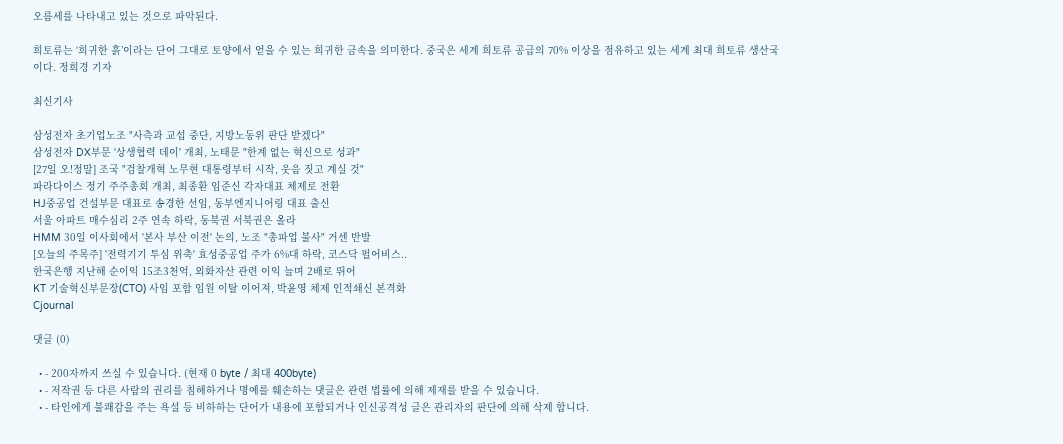오름세를 나타내고 있는 것으로 파악된다.

희토류는 ‘희귀한 흙’이라는 단어 그대로 토양에서 얻을 수 있는 희귀한 금속을 의미한다. 중국은 세계 희토류 공급의 70% 이상을 점유하고 있는 세계 최대 희토류 생산국이다. 정희경 기자

최신기사

삼성전자 초기업노조 "사측과 교섭 중단, 지방노동위 판단 받겠다"
삼성전자 DX부문 '상생협력 데이' 개최, 노태문 "한계 없는 혁신으로 성과"
[27일 오!정말] 조국 "검찰개혁 노무현 대통령부터 시작, 웃음 짓고 계실 것"
파라다이스 정기 주주총회 개최, 최종환 임준신 각자대표 체제로 전환
HJ중공업 건설부문 대표로 송경한 선임, 동부엔지니어링 대표 출신
서울 아파트 매수심리 2주 연속 하락, 동북권 서북권은 올라
HMM 30일 이사회에서 '본사 부산 이전' 논의, 노조 "총파업 불사" 거센 반발
[오늘의 주목주] '전력기기 투심 위축' 효성중공업 주가 6%대 하락, 코스닥 펄어비스..
한국은행 지난해 순이익 15조3천억, 외화자산 관련 이익 늘며 2배로 뛰어
KT 기술혁신부문장(CTO) 사임 포함 임원 이탈 이어져, 박윤영 체제 인적쇄신 본격화
Cjournal

댓글 (0)

  • - 200자까지 쓰실 수 있습니다. (현재 0 byte / 최대 400byte)
  • - 저작권 등 다른 사람의 권리를 침해하거나 명예를 훼손하는 댓글은 관련 법률에 의해 제재를 받을 수 있습니다.
  • - 타인에게 불쾌감을 주는 욕설 등 비하하는 단어가 내용에 포함되거나 인신공격성 글은 관리자의 판단에 의해 삭제 합니다.